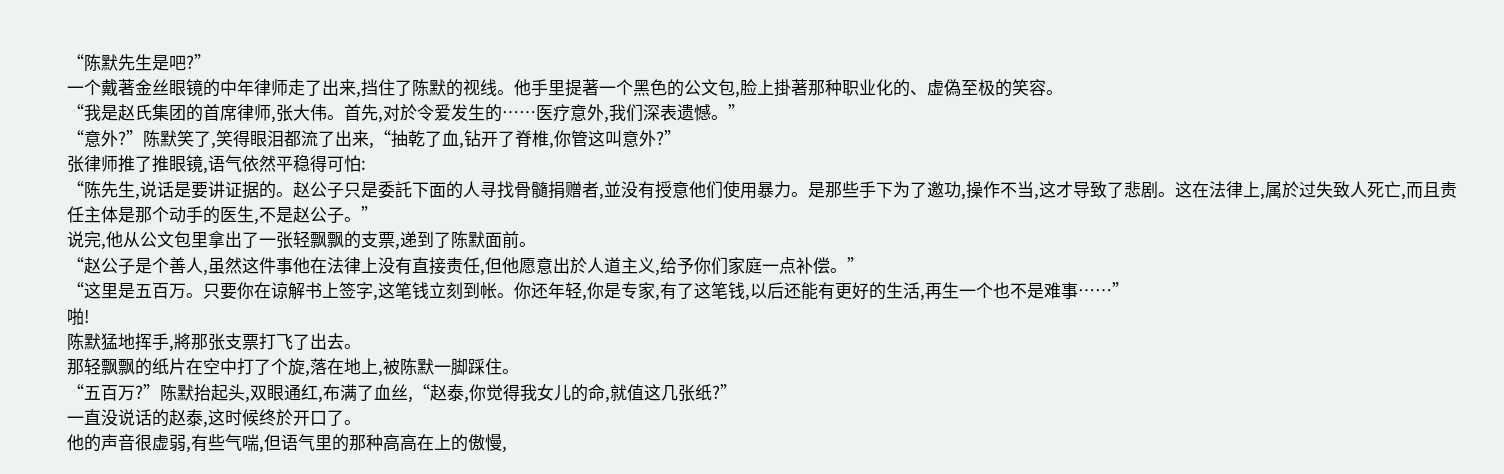“陈默先生是吧?”
一个戴著金丝眼镜的中年律师走了出来,挡住了陈默的视线。他手里提著一个黑色的公文包,脸上掛著那种职业化的、虚偽至极的笑容。
“我是赵氏集团的首席律师,张大伟。首先,对於令爱发生的……医疗意外,我们深表遗憾。”
“意外?”陈默笑了,笑得眼泪都流了出来,“抽乾了血,钻开了脊椎,你管这叫意外?”
张律师推了推眼镜,语气依然平稳得可怕:
“陈先生,说话是要讲证据的。赵公子只是委託下面的人寻找骨髓捐赠者,並没有授意他们使用暴力。是那些手下为了邀功,操作不当,这才导致了悲剧。这在法律上,属於过失致人死亡,而且责任主体是那个动手的医生,不是赵公子。”
说完,他从公文包里拿出了一张轻飘飘的支票,递到了陈默面前。
“赵公子是个善人,虽然这件事他在法律上没有直接责任,但他愿意出於人道主义,给予你们家庭一点补偿。”
“这里是五百万。只要你在谅解书上签字,这笔钱立刻到帐。你还年轻,你是专家,有了这笔钱,以后还能有更好的生活,再生一个也不是难事……”
啪!
陈默猛地挥手,將那张支票打飞了出去。
那轻飘飘的纸片在空中打了个旋,落在地上,被陈默一脚踩住。
“五百万?”陈默抬起头,双眼通红,布满了血丝,“赵泰,你觉得我女儿的命,就值这几张纸?”
一直没说话的赵泰,这时候终於开口了。
他的声音很虚弱,有些气喘,但语气里的那种高高在上的傲慢,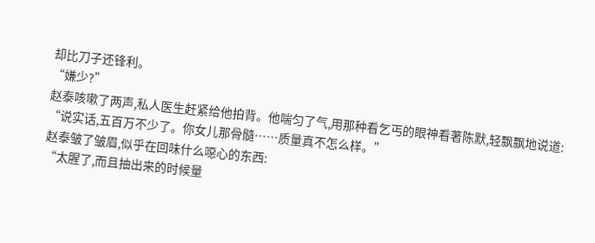却比刀子还锋利。
“嫌少?”
赵泰咳嗽了两声,私人医生赶紧给他拍背。他喘匀了气,用那种看乞丐的眼神看著陈默,轻飘飘地说道:
“说实话,五百万不少了。你女儿那骨髓……质量真不怎么样。”
赵泰皱了皱眉,似乎在回味什么噁心的东西:
“太腥了,而且抽出来的时候量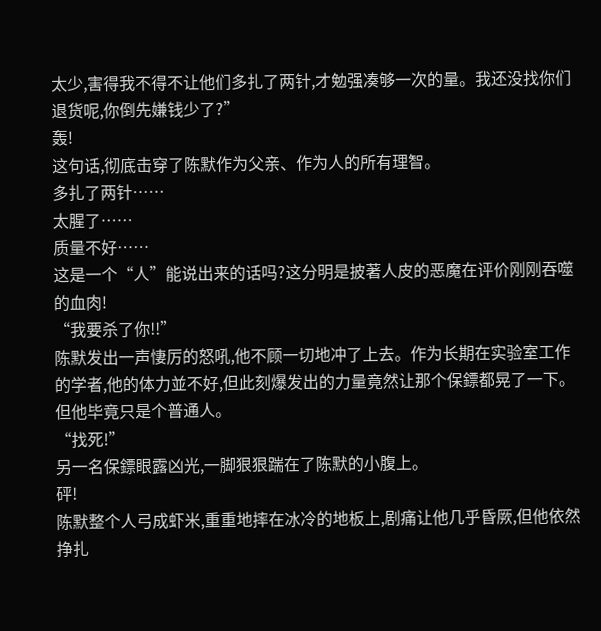太少,害得我不得不让他们多扎了两针,才勉强凑够一次的量。我还没找你们退货呢,你倒先嫌钱少了?”
轰!
这句话,彻底击穿了陈默作为父亲、作为人的所有理智。
多扎了两针……
太腥了……
质量不好……
这是一个“人”能说出来的话吗?这分明是披著人皮的恶魔在评价刚刚吞噬的血肉!
“我要杀了你!!”
陈默发出一声悽厉的怒吼,他不顾一切地冲了上去。作为长期在实验室工作的学者,他的体力並不好,但此刻爆发出的力量竟然让那个保鏢都晃了一下。
但他毕竟只是个普通人。
“找死!”
另一名保鏢眼露凶光,一脚狠狠踹在了陈默的小腹上。
砰!
陈默整个人弓成虾米,重重地摔在冰冷的地板上,剧痛让他几乎昏厥,但他依然挣扎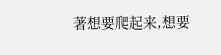著想要爬起来,想要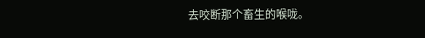去咬断那个畜生的喉咙。